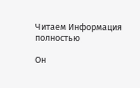Читаем Информация полностью

Он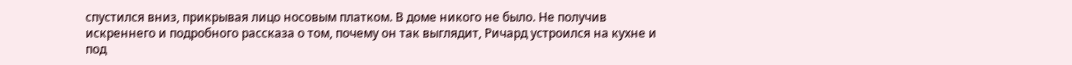спустился вниз, прикрывая лицо носовым платком. В доме никого не было. Не получив искреннего и подробного рассказа о том, почему он так выглядит, Ричард устроился на кухне и под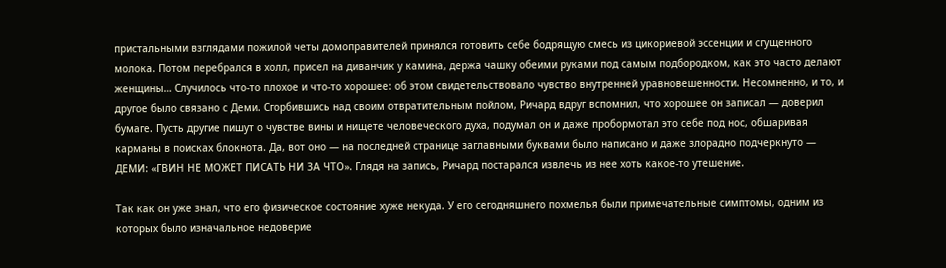пристальными взглядами пожилой четы домоправителей принялся готовить себе бодрящую смесь из цикориевой эссенции и сгущенного молока. Потом перебрался в холл, присел на диванчик у камина, держа чашку обеими руками под самым подбородком, как это часто делают женщины… Случилось что-то плохое и что-то хорошее: об этом свидетельствовало чувство внутренней уравновешенности. Несомненно, и то, и другое было связано с Деми. Сгорбившись над своим отвратительным пойлом, Ричард вдруг вспомнил, что хорошее он записал — доверил бумаге. Пусть другие пишут о чувстве вины и нищете человеческого духа, подумал он и даже пробормотал это себе под нос, обшаривая карманы в поисках блокнота. Да, вот оно — на последней странице заглавными буквами было написано и даже злорадно подчеркнуто — ДЕМИ: «ГВИН НЕ МОЖЕТ ПИСАТЬ НИ ЗА ЧТО». Глядя на запись, Ричард постарался извлечь из нее хоть какое-то утешение.

Так как он уже знал, что его физическое состояние хуже некуда. У его сегодняшнего похмелья были примечательные симптомы, одним из которых было изначальное недоверие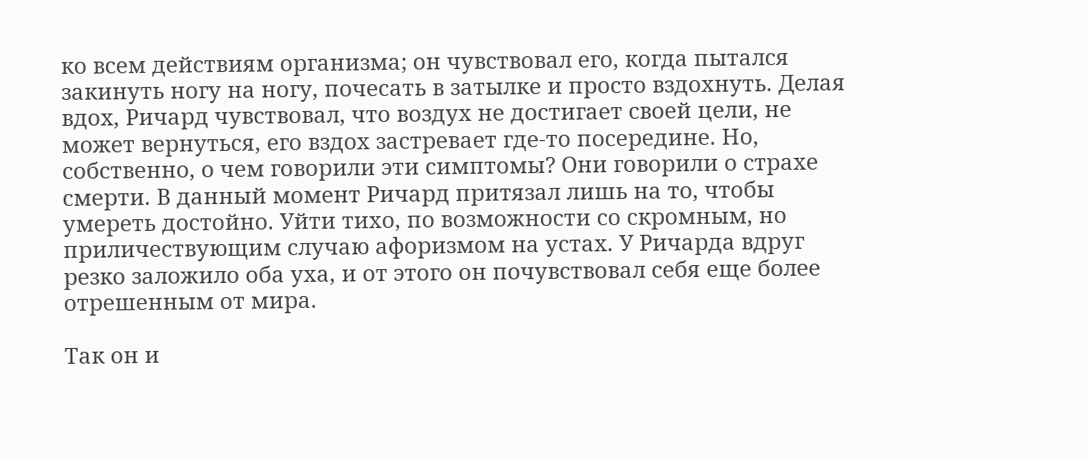ко всем действиям организма; он чувствовал его, когда пытался закинуть ногу на ногу, почесать в затылке и просто вздохнуть. Делая вдох, Ричард чувствовал, что воздух не достигает своей цели, не может вернуться, его вздох застревает где-то посередине. Но, собственно, о чем говорили эти симптомы? Они говорили о страхе смерти. В данный момент Ричард притязал лишь на то, чтобы умереть достойно. Уйти тихо, по возможности со скромным, но приличествующим случаю афоризмом на устах. У Ричарда вдруг резко заложило оба уха, и от этого он почувствовал себя еще более отрешенным от мира.

Так он и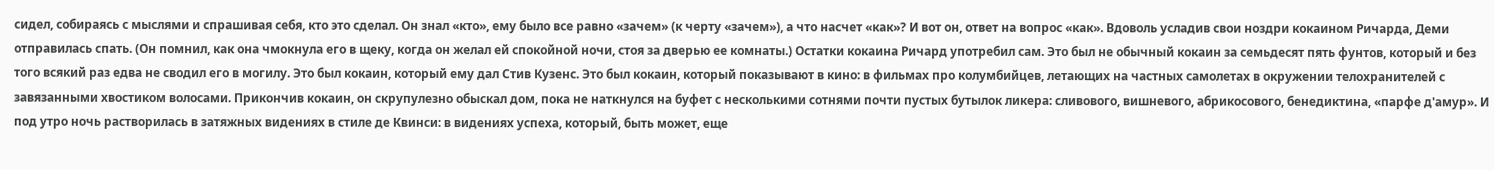сидел, собираясь с мыслями и спрашивая себя, кто это сделал. Он знал «кто», ему было все равно «зачем» (к черту «зачем»), а что насчет «как»? И вот он, ответ на вопрос «как». Вдоволь усладив свои ноздри кокаином Ричарда, Деми отправилась спать. (Он помнил, как она чмокнула его в щеку, когда он желал ей спокойной ночи, стоя за дверью ее комнаты.) Остатки кокаина Ричард употребил сам. Это был не обычный кокаин за семьдесят пять фунтов, который и без того всякий раз едва не сводил его в могилу. Это был кокаин, который ему дал Стив Кузенс. Это был кокаин, который показывают в кино: в фильмах про колумбийцев, летающих на частных самолетах в окружении телохранителей с завязанными хвостиком волосами. Прикончив кокаин, он скрупулезно обыскал дом, пока не наткнулся на буфет с несколькими сотнями почти пустых бутылок ликера: сливового, вишневого, абрикосового, бенедиктина, «парфе д'амур». И под утро ночь растворилась в затяжных видениях в стиле де Квинси: в видениях успеха, который, быть может, еще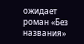ожидает роман «Без названия»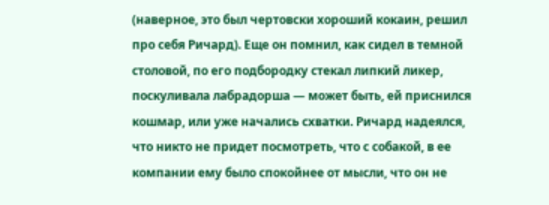(наверное, это был чертовски хороший кокаин, решил про себя Ричард). Еще он помнил, как сидел в темной столовой, по его подбородку стекал липкий ликер, поскуливала лабрадорша — может быть, ей приснился кошмар, или уже начались схватки. Ричард надеялся, что никто не придет посмотреть, что с собакой, в ее компании ему было спокойнее от мысли, что он не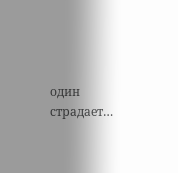один страдает…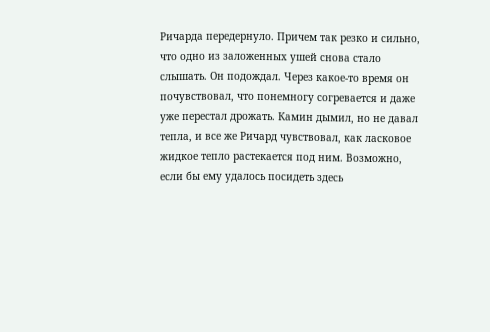Ричарда передернуло. Причем так резко и сильно, что одно из заложенных ушей снова стало слышать. Он подождал. Через какое-то время он почувствовал, что понемногу согревается и даже уже перестал дрожать. Камин дымил, но не давал тепла, и все же Ричард чувствовал, как ласковое жидкое тепло растекается под ним. Возможно, если бы ему удалось посидеть здесь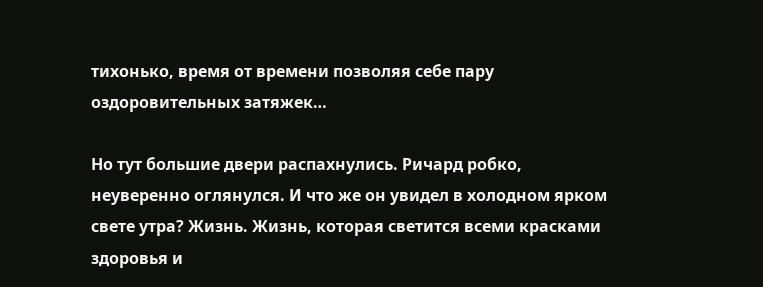тихонько, время от времени позволяя себе пару оздоровительных затяжек…

Но тут большие двери распахнулись. Ричард робко, неуверенно оглянулся. И что же он увидел в холодном ярком свете утра? Жизнь. Жизнь, которая светится всеми красками здоровья и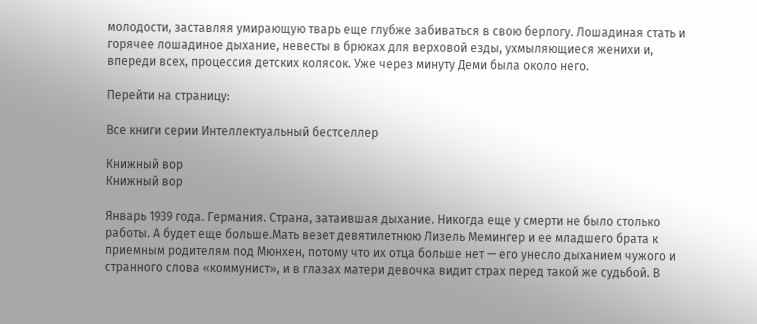молодости, заставляя умирающую тварь еще глубже забиваться в свою берлогу. Лошадиная стать и горячее лошадиное дыхание, невесты в брюках для верховой езды, ухмыляющиеся женихи и, впереди всех, процессия детских колясок. Уже через минуту Деми была около него.

Перейти на страницу:

Все книги серии Интеллектуальный бестселлер

Книжный вор
Книжный вор

Январь 1939 года. Германия. Страна, затаившая дыхание. Никогда еще у смерти не было столько работы. А будет еще больше.Мать везет девятилетнюю Лизель Мемингер и ее младшего брата к приемным родителям под Мюнхен, потому что их отца больше нет — его унесло дыханием чужого и странного слова «коммунист», и в глазах матери девочка видит страх перед такой же судьбой. В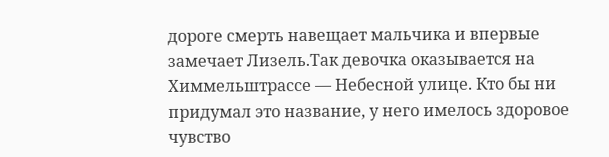дороге смерть навещает мальчика и впервые замечает Лизель.Так девочка оказывается на Химмельштрассе — Небесной улице. Кто бы ни придумал это название, у него имелось здоровое чувство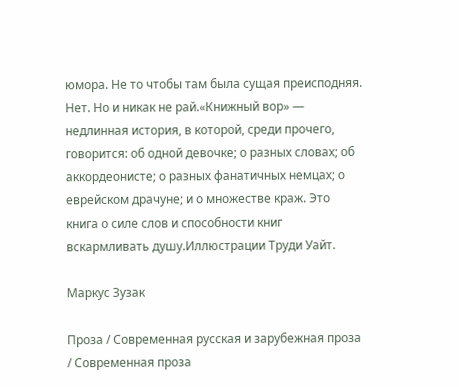юмора. Не то чтобы там была сущая преисподняя. Нет. Но и никак не рай.«Книжный вор» — недлинная история, в которой, среди прочего, говорится: об одной девочке; о разных словах; об аккордеонисте; о разных фанатичных немцах; о еврейском драчуне; и о множестве краж. Это книга о силе слов и способности книг вскармливать душу.Иллюстрации Труди Уайт.

Маркус Зузак

Проза / Современная русская и зарубежная проза / Современная проза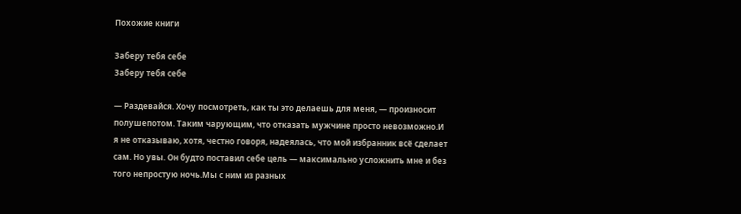Похожие книги

Заберу тебя себе
Заберу тебя себе

— Раздевайся. Хочу посмотреть, как ты это делаешь для меня, — произносит полушепотом. Таким чарующим, что отказать мужчине просто невозможно.И я не отказываю, хотя, честно говоря, надеялась, что мой избранник всё сделает сам. Но увы. Он будто поставил себе цель — максимально усложнить мне и без того непростую ночь.Мы с ним из разных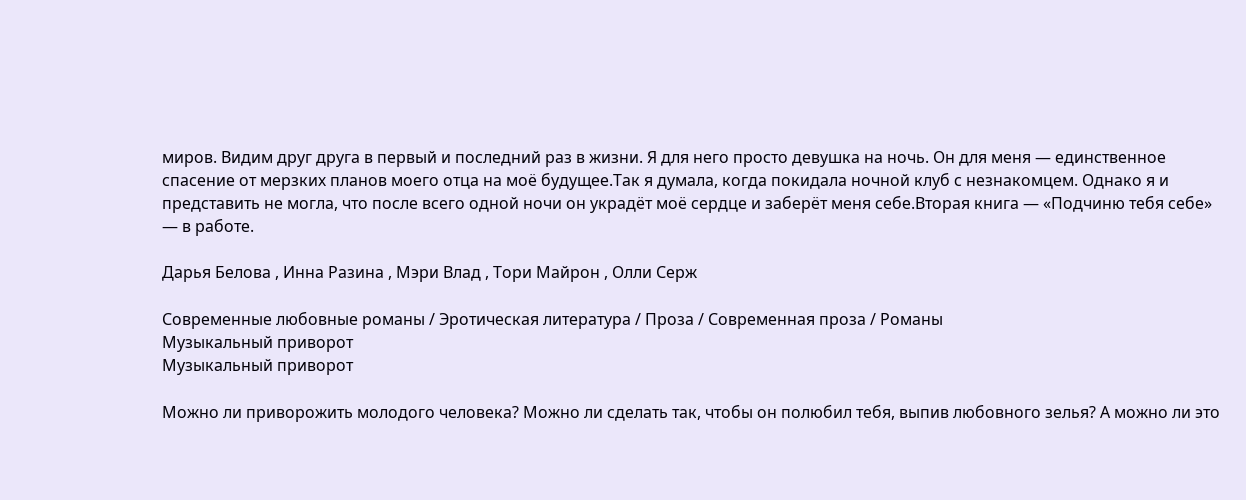миров. Видим друг друга в первый и последний раз в жизни. Я для него просто девушка на ночь. Он для меня — единственное спасение от мерзких планов моего отца на моё будущее.Так я думала, когда покидала ночной клуб с незнакомцем. Однако я и представить не могла, что после всего одной ночи он украдёт моё сердце и заберёт меня себе.Вторая книга — «Подчиню тебя себе» — в работе.

Дарья Белова , Инна Разина , Мэри Влад , Тори Майрон , Олли Серж

Современные любовные романы / Эротическая литература / Проза / Современная проза / Романы
Музыкальный приворот
Музыкальный приворот

Можно ли приворожить молодого человека? Можно ли сделать так, чтобы он полюбил тебя, выпив любовного зелья? А можно ли это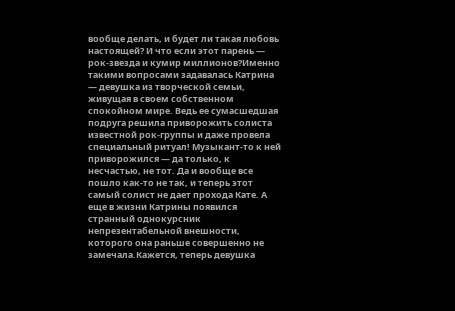вообще делать, и будет ли такая любовь настоящей? И что если этот парень — рок-звезда и кумир миллионов?Именно такими вопросами задавалась Катрина — девушка из творческой семьи, живущая в своем собственном спокойном мире. Ведь ее сумасшедшая подруга решила приворожить солиста известной рок-группы и даже провела специальный ритуал! Музыкант-то к ней приворожился — да только, к несчастью, не тот. Да и вообще все пошло как-то не так, и теперь этот самый солист не дает прохода Кате. А еще в жизни Катрины появился странный однокурсник непрезентабельной внешности, которого она раньше совершенно не замечала.Кажется, теперь девушка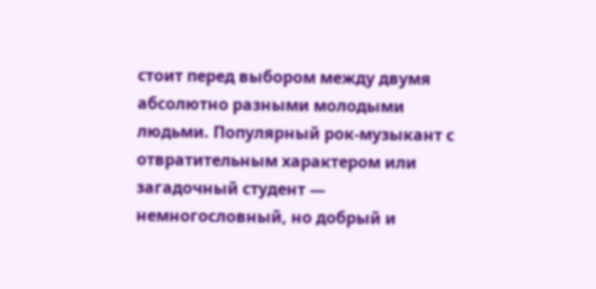стоит перед выбором между двумя абсолютно разными молодыми людьми. Популярный рок-музыкант с отвратительным характером или загадочный студент — немногословный, но добрый и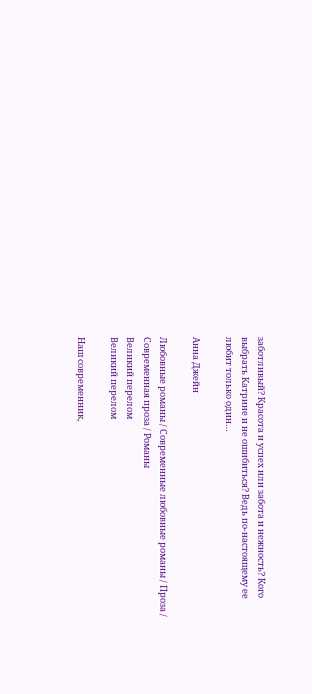заботливый? Красота и успех или забота и нежность? Кого выбрать Катрине и не ошибиться? Ведь по-настоящему ее любит только один…

Анна Джейн

Любовные романы / Современные любовные романы / Проза / Современная проза / Романы
Великий перелом
Великий перелом

Наш современник,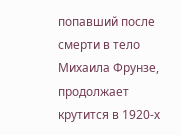попавший после смерти в тело Михаила Фрунзе, продолжает крутится в 1920-х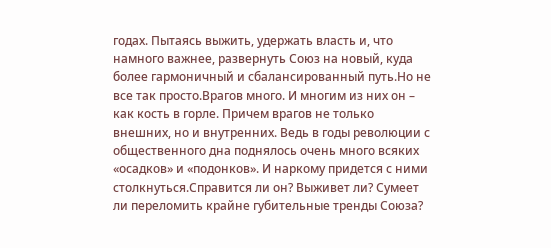годах. Пытаясь выжить, удержать власть и, что намного важнее, развернуть Союз на новый, куда более гармоничный и сбалансированный путь.Но не все так просто.Врагов много. И многим из них он – как кость в горле. Причем врагов не только внешних, но и внутренних. Ведь в годы революции с общественного дна поднялось очень много всяких «осадков» и «подонков». И наркому придется с ними столкнуться.Справится ли он? Выживет ли? Сумеет ли переломить крайне губительные тренды Союза?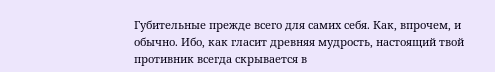Губительные прежде всего для самих себя. Как, впрочем, и обычно. Ибо, как гласит древняя мудрость, настоящий твой противник всегда скрывается в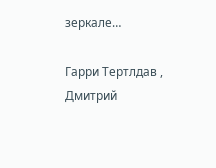зеркале…

Гарри Тертлдав , Дмитрий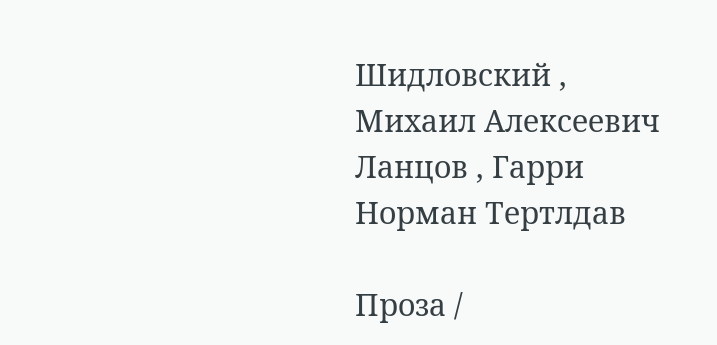Шидловский , Михаил Алексеевич Ланцов , Гарри Норман Тертлдав

Проза /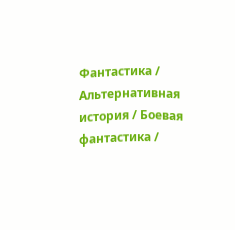Фантастика / Альтернативная история / Боевая фантастика /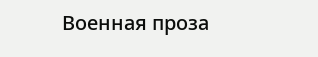Военная проза